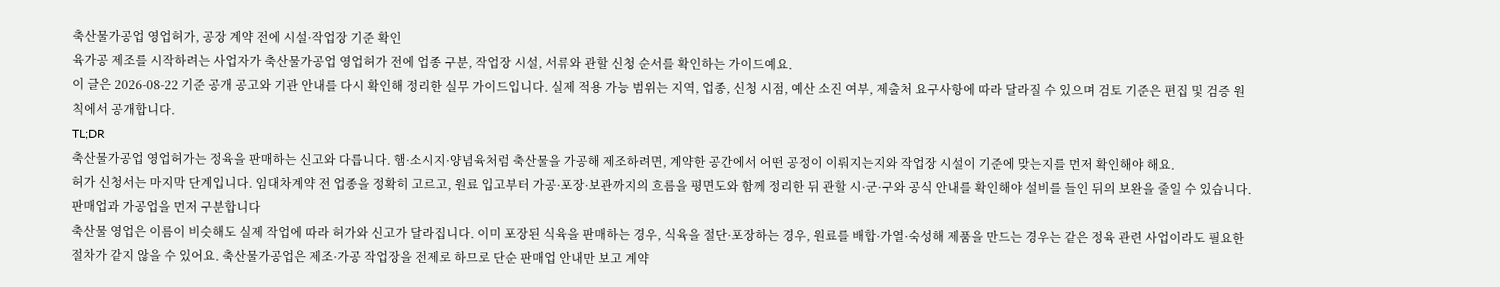축산물가공업 영업허가, 공장 계약 전에 시설·작업장 기준 확인
육가공 제조를 시작하려는 사업자가 축산물가공업 영업허가 전에 업종 구분, 작업장 시설, 서류와 관할 신청 순서를 확인하는 가이드예요.
이 글은 2026-08-22 기준 공개 공고와 기관 안내를 다시 확인해 정리한 실무 가이드입니다. 실제 적용 가능 범위는 지역, 업종, 신청 시점, 예산 소진 여부, 제출처 요구사항에 따라 달라질 수 있으며 검토 기준은 편집 및 검증 원칙에서 공개합니다.
TL;DR
축산물가공업 영업허가는 정육을 판매하는 신고와 다릅니다. 햄·소시지·양념육처럼 축산물을 가공해 제조하려면, 계약한 공간에서 어떤 공정이 이뤄지는지와 작업장 시설이 기준에 맞는지를 먼저 확인해야 해요.
허가 신청서는 마지막 단계입니다. 임대차계약 전 업종을 정확히 고르고, 원료 입고부터 가공·포장·보관까지의 흐름을 평면도와 함께 정리한 뒤 관할 시·군·구와 공식 안내를 확인해야 설비를 들인 뒤의 보완을 줄일 수 있습니다.
판매업과 가공업을 먼저 구분합니다
축산물 영업은 이름이 비슷해도 실제 작업에 따라 허가와 신고가 달라집니다. 이미 포장된 식육을 판매하는 경우, 식육을 절단·포장하는 경우, 원료를 배합·가열·숙성해 제품을 만드는 경우는 같은 정육 관련 사업이라도 필요한 절차가 같지 않을 수 있어요. 축산물가공업은 제조·가공 작업장을 전제로 하므로 단순 판매업 안내만 보고 계약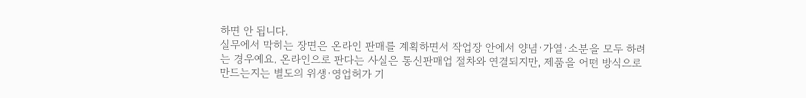하면 안 됩니다.
실무에서 막히는 장면은 온라인 판매를 계획하면서 작업장 안에서 양념·가열·소분을 모두 하려는 경우예요. 온라인으로 판다는 사실은 통신판매업 절차와 연결되지만, 제품을 어떤 방식으로 만드는지는 별도의 위생·영업허가 기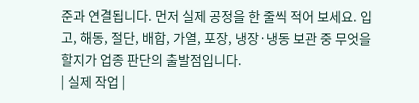준과 연결됩니다. 먼저 실제 공정을 한 줄씩 적어 보세요. 입고, 해동, 절단, 배합, 가열, 포장, 냉장·냉동 보관 중 무엇을 할지가 업종 판단의 출발점입니다.
| 실제 작업 |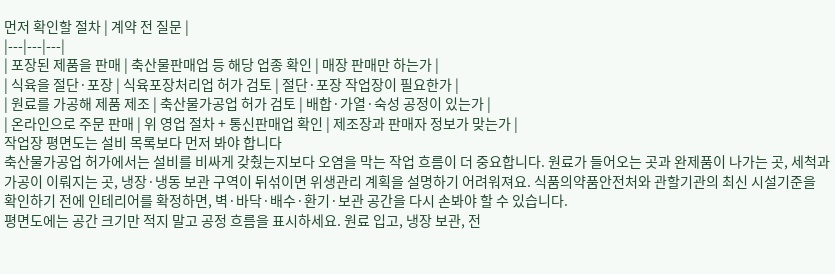먼저 확인할 절차 | 계약 전 질문 |
|---|---|---|
| 포장된 제품을 판매 | 축산물판매업 등 해당 업종 확인 | 매장 판매만 하는가 |
| 식육을 절단·포장 | 식육포장처리업 허가 검토 | 절단·포장 작업장이 필요한가 |
| 원료를 가공해 제품 제조 | 축산물가공업 허가 검토 | 배합·가열·숙성 공정이 있는가 |
| 온라인으로 주문 판매 | 위 영업 절차 + 통신판매업 확인 | 제조장과 판매자 정보가 맞는가 |
작업장 평면도는 설비 목록보다 먼저 봐야 합니다
축산물가공업 허가에서는 설비를 비싸게 갖췄는지보다 오염을 막는 작업 흐름이 더 중요합니다. 원료가 들어오는 곳과 완제품이 나가는 곳, 세척과 가공이 이뤄지는 곳, 냉장·냉동 보관 구역이 뒤섞이면 위생관리 계획을 설명하기 어려워져요. 식품의약품안전처와 관할기관의 최신 시설기준을 확인하기 전에 인테리어를 확정하면, 벽·바닥·배수·환기·보관 공간을 다시 손봐야 할 수 있습니다.
평면도에는 공간 크기만 적지 말고 공정 흐름을 표시하세요. 원료 입고, 냉장 보관, 전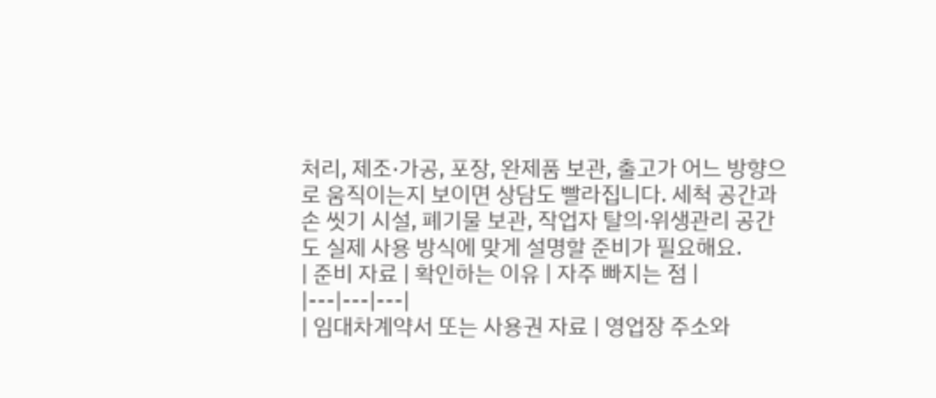처리, 제조·가공, 포장, 완제품 보관, 출고가 어느 방향으로 움직이는지 보이면 상담도 빨라집니다. 세척 공간과 손 씻기 시설, 폐기물 보관, 작업자 탈의·위생관리 공간도 실제 사용 방식에 맞게 설명할 준비가 필요해요.
| 준비 자료 | 확인하는 이유 | 자주 빠지는 점 |
|---|---|---|
| 임대차계약서 또는 사용권 자료 | 영업장 주소와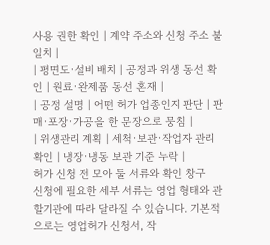사용 권한 확인 | 계약 주소와 신청 주소 불일치 |
| 평면도·설비 배치 | 공정과 위생 동선 확인 | 원료·완제품 동선 혼재 |
| 공정 설명 | 어떤 허가 업종인지 판단 | 판매·포장·가공을 한 문장으로 뭉침 |
| 위생관리 계획 | 세척·보관·작업자 관리 확인 | 냉장·냉동 보관 기준 누락 |
허가 신청 전 모아 둘 서류와 확인 창구
신청에 필요한 세부 서류는 영업 형태와 관할기관에 따라 달라질 수 있습니다. 기본적으로는 영업허가 신청서, 작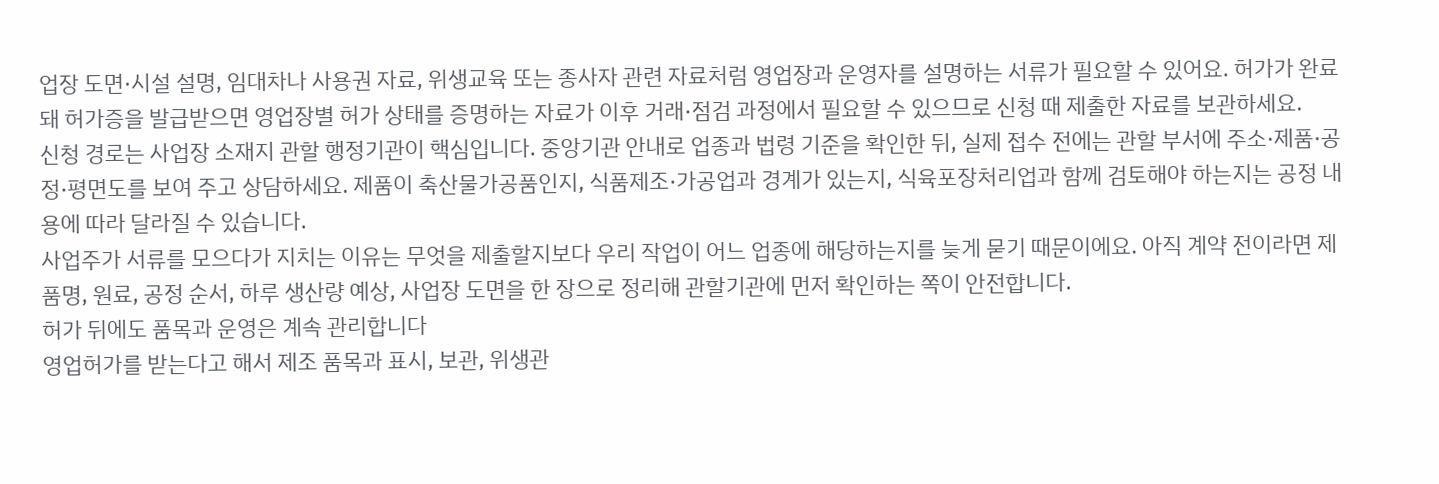업장 도면·시설 설명, 임대차나 사용권 자료, 위생교육 또는 종사자 관련 자료처럼 영업장과 운영자를 설명하는 서류가 필요할 수 있어요. 허가가 완료돼 허가증을 발급받으면 영업장별 허가 상태를 증명하는 자료가 이후 거래·점검 과정에서 필요할 수 있으므로 신청 때 제출한 자료를 보관하세요.
신청 경로는 사업장 소재지 관할 행정기관이 핵심입니다. 중앙기관 안내로 업종과 법령 기준을 확인한 뒤, 실제 접수 전에는 관할 부서에 주소·제품·공정·평면도를 보여 주고 상담하세요. 제품이 축산물가공품인지, 식품제조·가공업과 경계가 있는지, 식육포장처리업과 함께 검토해야 하는지는 공정 내용에 따라 달라질 수 있습니다.
사업주가 서류를 모으다가 지치는 이유는 무엇을 제출할지보다 우리 작업이 어느 업종에 해당하는지를 늦게 묻기 때문이에요. 아직 계약 전이라면 제품명, 원료, 공정 순서, 하루 생산량 예상, 사업장 도면을 한 장으로 정리해 관할기관에 먼저 확인하는 쪽이 안전합니다.
허가 뒤에도 품목과 운영은 계속 관리합니다
영업허가를 받는다고 해서 제조 품목과 표시, 보관, 위생관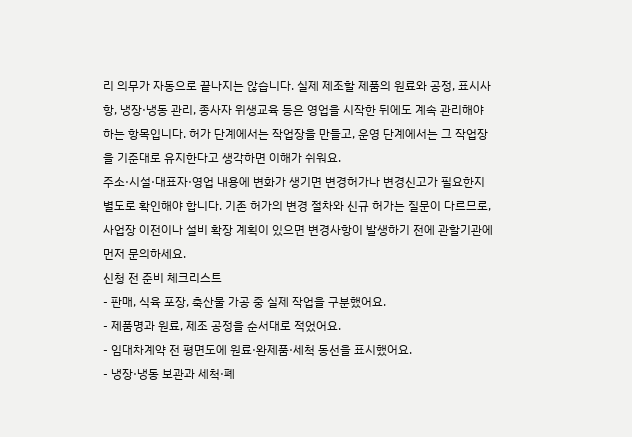리 의무가 자동으로 끝나지는 않습니다. 실제 제조할 제품의 원료와 공정, 표시사항, 냉장·냉동 관리, 종사자 위생교육 등은 영업을 시작한 뒤에도 계속 관리해야 하는 항목입니다. 허가 단계에서는 작업장을 만들고, 운영 단계에서는 그 작업장을 기준대로 유지한다고 생각하면 이해가 쉬워요.
주소·시설·대표자·영업 내용에 변화가 생기면 변경허가나 변경신고가 필요한지 별도로 확인해야 합니다. 기존 허가의 변경 절차와 신규 허가는 질문이 다르므로, 사업장 이전이나 설비 확장 계획이 있으면 변경사항이 발생하기 전에 관할기관에 먼저 문의하세요.
신청 전 준비 체크리스트
- 판매, 식육 포장, 축산물 가공 중 실제 작업을 구분했어요.
- 제품명과 원료, 제조 공정을 순서대로 적었어요.
- 임대차계약 전 평면도에 원료·완제품·세척 동선을 표시했어요.
- 냉장·냉동 보관과 세척·폐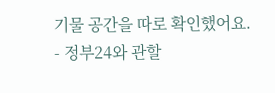기물 공간을 따로 확인했어요.
- 정부24와 관할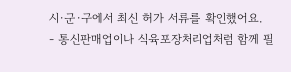시·군·구에서 최신 허가 서류를 확인했어요.
- 통신판매업이나 식육포장처리업처럼 함께 필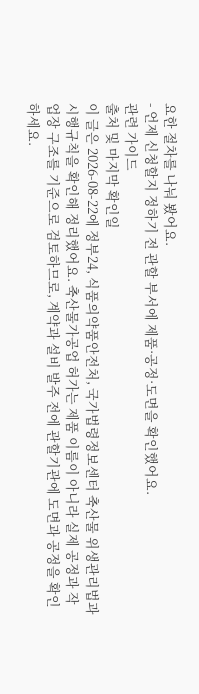요한 절차를 나눠 봤어요.
- 언제 신청할지 정하기 전 관할 부서에 제품·공정·도면을 확인했어요.
관련 가이드
출처 및 마지막 확인일
이 글은 2026-08-22에 정부24, 식품의약품안전처, 국가법령정보센터 축산물 위생관리법과 시행규칙을 확인해 정리했어요. 축산물가공업 허가는 제품 이름이 아니라 실제 공정과 작업장 구조를 기준으로 검토하므로, 계약과 설비 발주 전에 관할기관에 도면과 공정을 확인하세요.